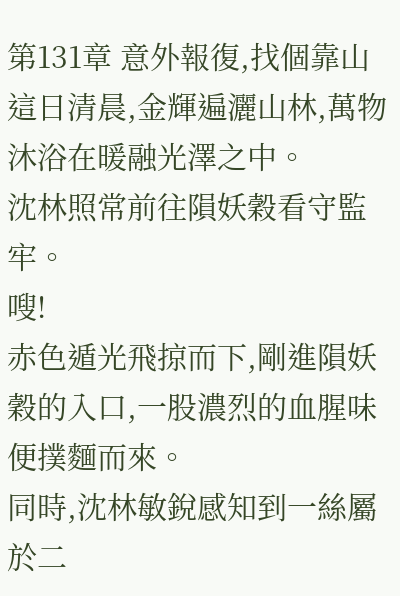第131章 意外報復,找個靠山
這日清晨,金輝遍灑山林,萬物沐浴在暖融光澤之中。
沈林照常前往隕妖穀看守監牢。
嗖!
赤色遁光飛掠而下,剛進隕妖穀的入口,一股濃烈的血腥味便撲麵而來。
同時,沈林敏銳感知到一絲屬於二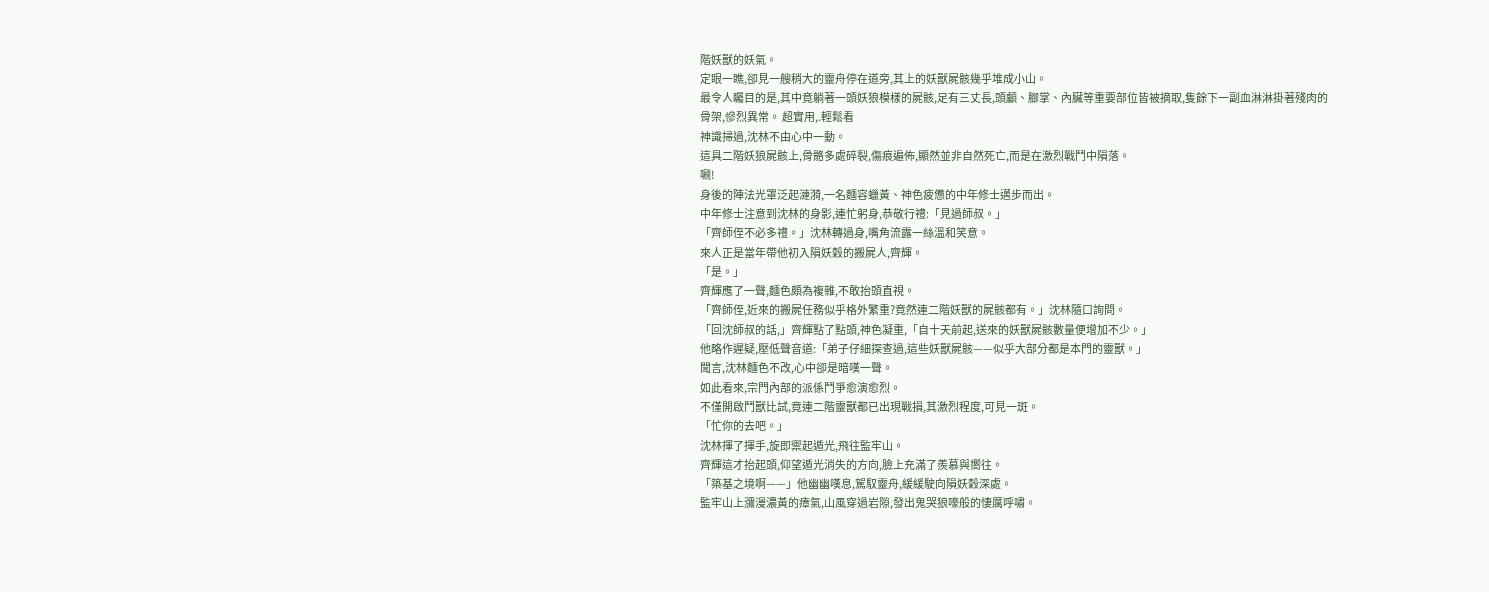階妖獸的妖氣。
定眼一瞧,卻見一艘稍大的靈舟停在道旁,其上的妖獸屍骸幾乎堆成小山。
最令人矚目的是,其中竟躺著一頭妖狼模樣的屍骸,足有三丈長,頭顱、腳掌、內臟等重要部位皆被摘取,隻餘下一副血淋淋掛著殘肉的骨架,慘烈異常。 超實用,.輕鬆看
神識掃過,沈林不由心中一動。
這具二階妖狼屍骸上,骨骼多處碎裂,傷痕遍佈,顯然並非自然死亡,而是在激烈戰鬥中隕落。
唰!
身後的陣法光罩泛起漣漪,一名麵容蠟黃、神色疲憊的中年修士邁步而出。
中年修士注意到沈林的身影,連忙躬身,恭敬行禮:「見過師叔。」
「齊師侄不必多禮。」沈林轉過身,嘴角流露一絲溫和笑意。
來人正是當年帶他初入隕妖穀的搬屍人,齊輝。
「是。」
齊輝應了一聲,麵色頗為複雜,不敢抬頭直視。
「齊師侄,近來的搬屍任務似乎格外繁重?竟然連二階妖獸的屍骸都有。」沈林隨口詢問。
「回沈師叔的話,」齊輝點了點頭,神色凝重,「自十天前起,送來的妖獸屍骸數量便增加不少。」
他略作遲疑,壓低聲音道:「弟子仔細探查過,這些妖獸屍骸——似乎大部分都是本門的靈獸。」
聞言,沈林麵色不改,心中卻是暗嘆一聲。
如此看來,宗門內部的派係鬥爭愈演愈烈。
不僅開啟鬥獸比試,竟連二階靈獸都已出現戰損,其激烈程度,可見一斑。
「忙你的去吧。」
沈林揮了揮手,旋即禦起遁光,飛往監牢山。
齊輝這才抬起頭,仰望遁光消失的方向,臉上充滿了羨慕與嚮往。
「築基之境啊——」他幽幽嘆息,駕馭靈舟,緩緩駛向隕妖穀深處。
監牢山上瀰漫濃黃的瘴氣,山風穿過岩隙,發出鬼哭狼嚎般的悽厲呼嘯。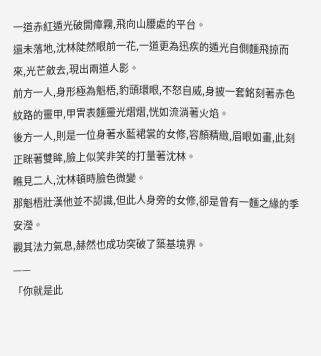一道赤紅遁光破開瘴霧,飛向山腰處的平台。
還未落地,沈林陡然眼前一花,一道更為迅疾的遁光自側麵飛掠而來,光芒斂去,現出兩道人影。
前方一人,身形極為魁梧,豹頭環眼,不怒自威,身披一套銘刻著赤色紋路的靈甲,甲冑表麵靈光熠熠,恍如流淌著火焰。
後方一人,則是一位身著水藍裙裳的女修,容顏精緻,眉眼如畫,此刻正眯著雙眸,臉上似笑非笑的打量著沈林。
瞧見二人,沈林頓時臉色微變。
那魁梧壯漢他並不認識,但此人身旁的女修,卻是曾有一麵之緣的季安瀅。
觀其法力氣息,赫然也成功突破了築基境界。
——
「你就是此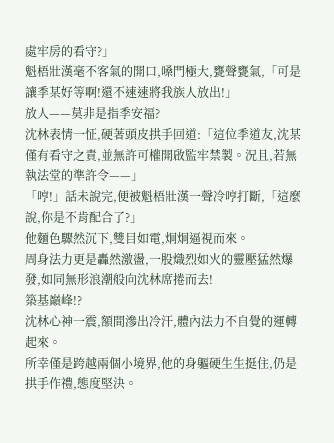處牢房的看守?」
魁梧壯漢毫不客氣的開口,嗓門極大,甕聲甕氣,「可是讓季某好等啊!還不速速將我族人放出!」
放人——莫非是指季安福?
沈林表情一怔,硬著頭皮拱手回道:「這位季道友,沈某僅有看守之責,並無許可權開啟監牢禁製。況且,若無執法堂的準許令——」
「哼!」話未說完,便被魁梧壯漢一聲冷哼打斷,「這麼說,你是不肯配合了?」
他麵色驟然沉下,雙目如電,炯炯逼視而來。
周身法力更是轟然激盪,一股熾烈如火的靈壓猛然爆發,如同無形浪潮般向沈林席捲而去!
築基巔峰!?
沈林心神一震,額間滲出冷汗,體內法力不自覺的運轉起來。
所幸僅是跨越兩個小境界,他的身軀硬生生挺住,仍是拱手作禮,態度堅決。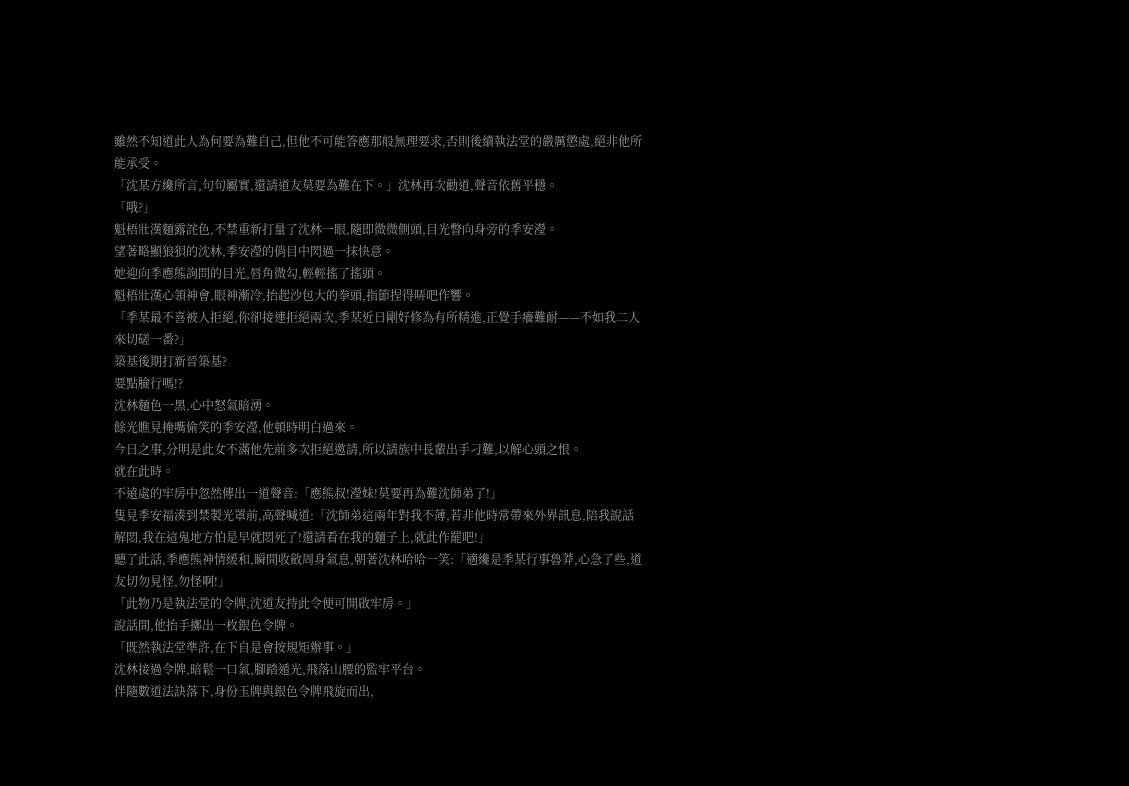雖然不知道此人為何要為難自己,但他不可能答應那般無理要求,否則後續執法堂的嚴厲懲處,絕非他所能承受。
「沈某方纔所言,句句屬實,還請道友莫要為難在下。」沈林再次勸道,聲音依舊平穩。
「哦?」
魁梧壯漢麵露詫色,不禁重新打量了沈林一眼,隨即微微側頭,目光瞥向身旁的季安瀅。
望著略顯狼狽的沈林,季安瀅的俏目中閃過一抹快意。
她迎向季應熊詢問的目光,唇角微勾,輕輕搖了搖頭。
魁梧壯漢心領神會,眼神漸冷,抬起沙包大的拳頭,指節捏得哢吧作響。
「季某最不喜被人拒絕,你卻接連拒絕兩次,季某近日剛好修為有所精進,正覺手癢難耐——不如我二人來切磋一番?」
築基後期打新晉築基?
要點臉行嗎!?
沈林麵色一黑,心中怒氣暗湧。
餘光瞧見掩嘴偷笑的季安瀅,他頓時明白過來。
今日之事,分明是此女不滿他先前多次拒絕邀請,所以請族中長輩出手刁難,以解心頭之恨。
就在此時。
不遠處的牢房中忽然傳出一道聲音:「應熊叔!瀅妹!莫要再為難沈師弟了!」
隻見季安福湊到禁製光罩前,高聲喊道:「沈師弟這兩年對我不薄,若非他時常帶來外界訊息,陪我說話解悶,我在這鬼地方怕是早就悶死了!還請看在我的麵子上,就此作罷吧!」
聽了此話,季應熊神情緩和,瞬間收斂周身氣息,朝著沈林哈哈一笑:「適纔是季某行事魯莽,心急了些,道友切勿見怪,勿怪啊!」
「此物乃是執法堂的令牌,沈道友持此令便可開啟牢房。」
說話間,他抬手擲出一枚銀色令牌。
「既然執法堂準許,在下自是會按規矩辦事。」
沈林接過令牌,暗鬆一口氣,腳踏遁光,飛落山腰的監牢平台。
伴隨數道法訣落下,身份玉牌與銀色令牌飛旋而出,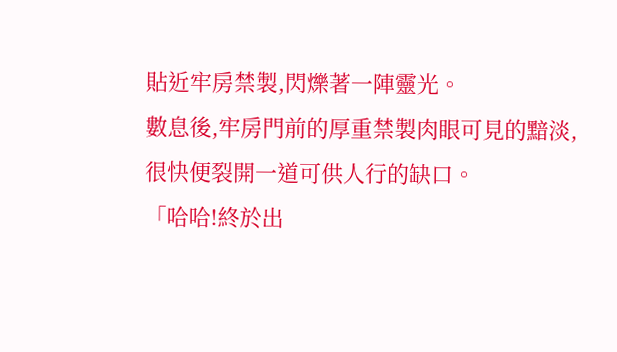貼近牢房禁製,閃爍著一陣靈光。
數息後,牢房門前的厚重禁製肉眼可見的黯淡,很快便裂開一道可供人行的缺口。
「哈哈!終於出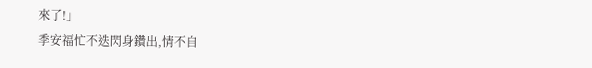來了!」
季安福忙不迭閃身鑽出,情不自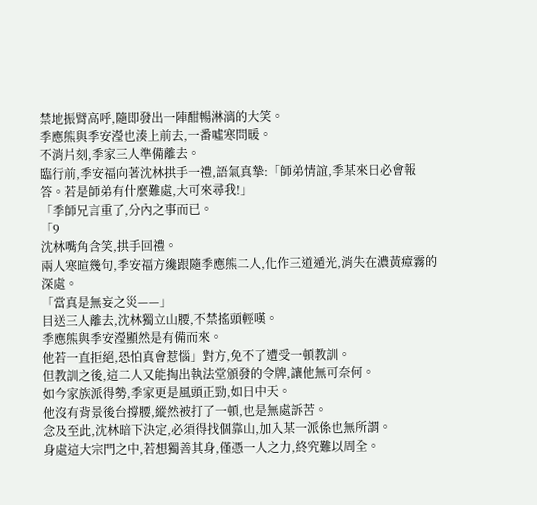禁地振臂高呼,隨即發出一陣酣暢淋漓的大笑。
季應熊與季安瀅也湊上前去,一番噓寒問暖。
不消片刻,季家三人準備離去。
臨行前,季安福向著沈林拱手一禮,語氣真摯:「師弟情誼,季某來日必會報答。若是師弟有什麼難處,大可來尋我!」
「季師兄言重了,分內之事而已。
「9
沈林嘴角含笑,拱手回禮。
兩人寒暄幾句,季安福方纔跟隨季應熊二人,化作三道遁光,消失在濃黃瘴霧的深處。
「當真是無妄之災——」
目送三人離去,沈林獨立山腰,不禁搖頭輕嘆。
季應熊與季安瀅顯然是有備而來。
他若一直拒絕,恐怕真會惹惱」對方,免不了遭受一頓教訓。
但教訓之後,這二人又能掏出執法堂頒發的令牌,讓他無可奈何。
如今家族派得勢,季家更是風頭正勁,如日中天。
他沒有背景後台撐腰,縱然被打了一頓,也是無處訴苦。
念及至此,沈林暗下決定,必須得找個靠山,加入某一派係也無所謂。
身處這大宗門之中,若想獨善其身,僅憑一人之力,終究難以周全。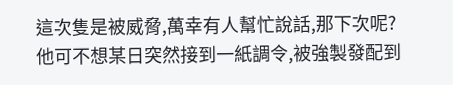這次隻是被威脅,萬幸有人幫忙說話,那下次呢?
他可不想某日突然接到一紙調令,被強製發配到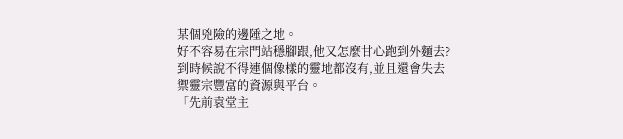某個兇險的邊陲之地。
好不容易在宗門站穩腳跟,他又怎麼甘心跑到外麵去?
到時候說不得連個像樣的靈地都沒有,並且還會失去禦靈宗豐富的資源與平台。
「先前袁堂主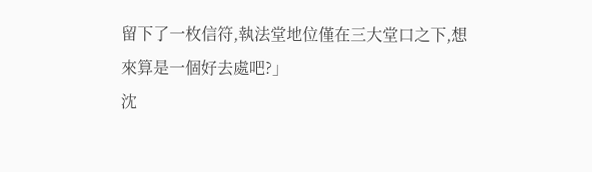留下了一枚信符,執法堂地位僅在三大堂口之下,想來算是一個好去處吧?」
沈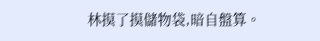林摸了摸儲物袋,暗自盤算。